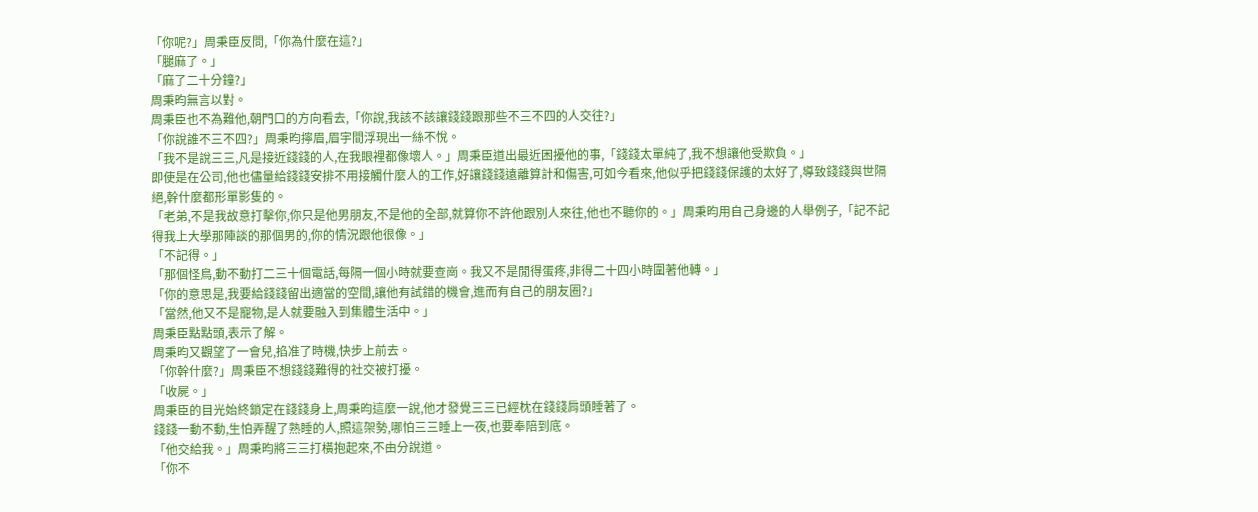「你呢?」周秉臣反問,「你為什麼在這?」
「腿麻了。」
「麻了二十分鐘?」
周秉昀無言以對。
周秉臣也不為難他,朝門口的方向看去,「你說,我該不該讓錢錢跟那些不三不四的人交往?」
「你說誰不三不四?」周秉昀擰眉,眉宇間浮現出一絲不悅。
「我不是說三三,凡是接近錢錢的人,在我眼裡都像壞人。」周秉臣道出最近困擾他的事,「錢錢太單純了,我不想讓他受欺負。」
即使是在公司,他也儘量給錢錢安排不用接觸什麼人的工作,好讓錢錢遠離算計和傷害,可如今看來,他似乎把錢錢保護的太好了,導致錢錢與世隔絕,幹什麼都形單影隻的。
「老弟,不是我故意打擊你,你只是他男朋友,不是他的全部,就算你不許他跟別人來往,他也不聽你的。」周秉昀用自己身邊的人舉例子,「記不記得我上大學那陣談的那個男的,你的情況跟他很像。」
「不記得。」
「那個怪鳥,動不動打二三十個電話,每隔一個小時就要查崗。我又不是閒得蛋疼,非得二十四小時圍著他轉。」
「你的意思是,我要給錢錢留出適當的空間,讓他有試錯的機會,進而有自己的朋友圈?」
「當然,他又不是寵物,是人就要融入到集體生活中。」
周秉臣點點頭,表示了解。
周秉昀又觀望了一會兒,掐准了時機,快步上前去。
「你幹什麼?」周秉臣不想錢錢難得的社交被打擾。
「收屍。」
周秉臣的目光始終鎖定在錢錢身上,周秉昀這麼一說,他才發覺三三已經枕在錢錢肩頭睡著了。
錢錢一動不動,生怕弄醒了熟睡的人,照這架勢,哪怕三三睡上一夜,也要奉陪到底。
「他交給我。」周秉昀將三三打橫抱起來,不由分說道。
「你不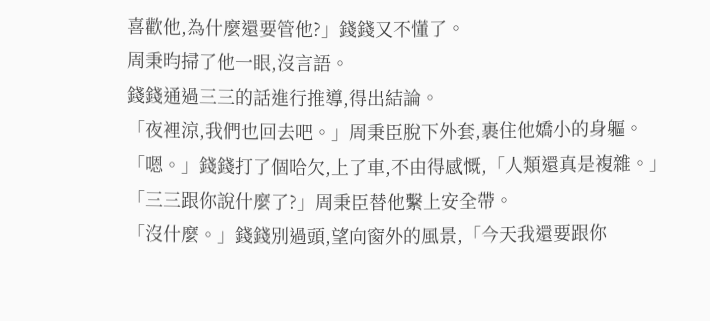喜歡他,為什麼還要管他?」錢錢又不懂了。
周秉昀掃了他一眼,沒言語。
錢錢通過三三的話進行推導,得出結論。
「夜裡涼,我們也回去吧。」周秉臣脫下外套,裹住他嬌小的身軀。
「嗯。」錢錢打了個哈欠,上了車,不由得感慨,「人類還真是複雜。」
「三三跟你說什麼了?」周秉臣替他繫上安全帶。
「沒什麼。」錢錢別過頭,望向窗外的風景,「今天我還要跟你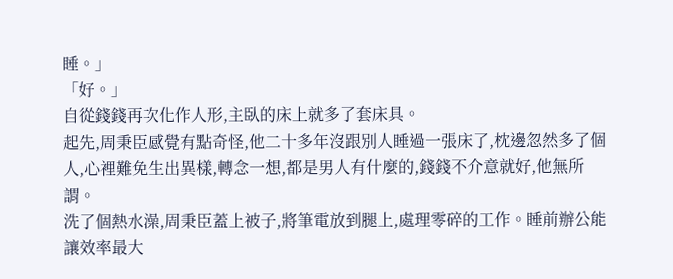睡。」
「好。」
自從錢錢再次化作人形,主臥的床上就多了套床具。
起先,周秉臣感覺有點奇怪,他二十多年沒跟別人睡過一張床了,枕邊忽然多了個人,心裡難免生出異樣,轉念一想,都是男人有什麼的,錢錢不介意就好,他無所謂。
洗了個熱水澡,周秉臣蓋上被子,將筆電放到腿上,處理零碎的工作。睡前辦公能讓效率最大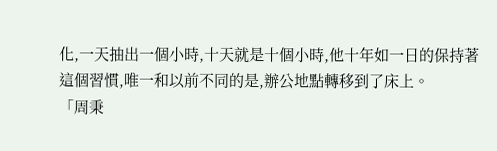化,一天抽出一個小時,十天就是十個小時,他十年如一日的保持著這個習慣,唯一和以前不同的是,辦公地點轉移到了床上。
「周秉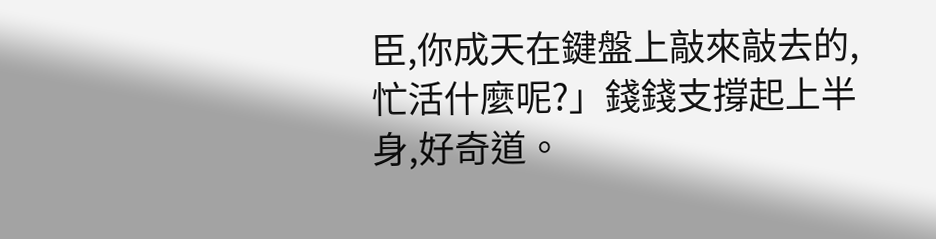臣,你成天在鍵盤上敲來敲去的,忙活什麼呢?」錢錢支撐起上半身,好奇道。